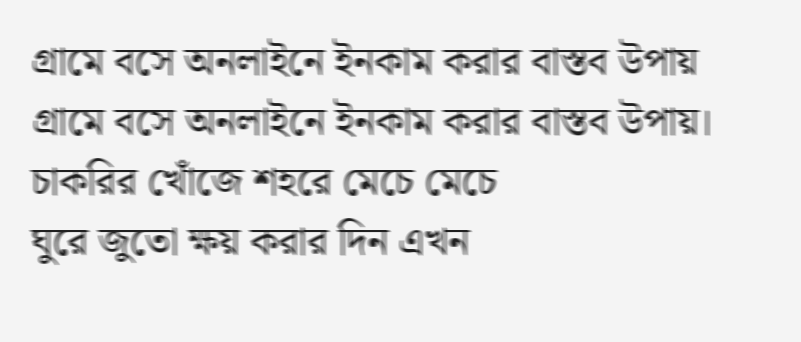গ্রামে বসে অনলাইনে ইনকাম করার বাস্তব উপায়
গ্রামে বসে অনলাইনে ইনকাম করার বাস্তব উপায়। চাকরির খোঁজে শহরে মেচে মেচে
ঘুরে জুতো ক্ষয় করার দিন এখন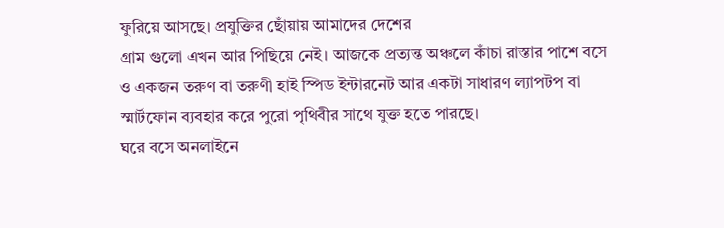ফুরিয়ে আসছে। প্রযুক্তির ছোঁয়ায় আমাদের দেশের
গ্রাম গুলো এখন আর পিছিয়ে নেই। আজকে প্রত্যন্ত অঞ্চলে কাঁচা রাস্তার পাশে বসে
ও একজন তরুণ বা তরুণী হাই স্পিড ইন্টারনেট আর একটা সাধারণ ল্যাপটপ বা
স্মার্টফোন ব্যবহার করে পুরো পৃথিবীর সাথে যুক্ত হতে পারছে।
ঘরে বসে অনলাইনে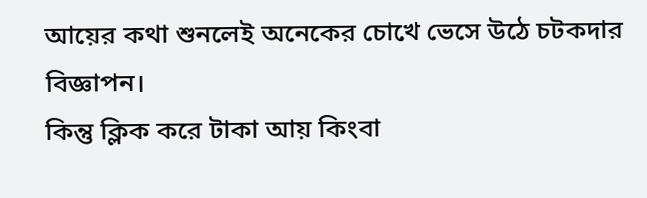আয়ের কথা শুনলেই অনেকের চোখে ভেসে উঠে চটকদার বিজ্ঞাপন।
কিন্তু ক্লিক করে টাকা আয় কিংবা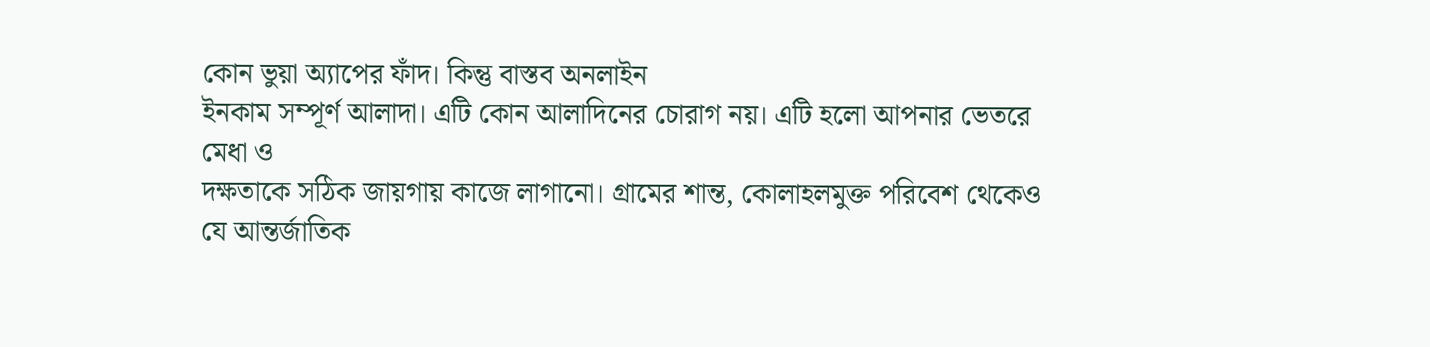কোন ভুয়া অ্যাপের ফাঁদ। কিন্তু বাস্তব অনলাইন
ইনকাম সম্পূর্ণ আলাদা। এটি কোন আলাদিনের চোরাগ নয়। এটি হলো আপনার ভেতরে মেধা ও
দক্ষতাকে সঠিক জায়গায় কাজে লাগানো। গ্রামের শান্ত, কোলাহলমুক্ত পরিবেশ থেকেও
যে আন্তর্জাতিক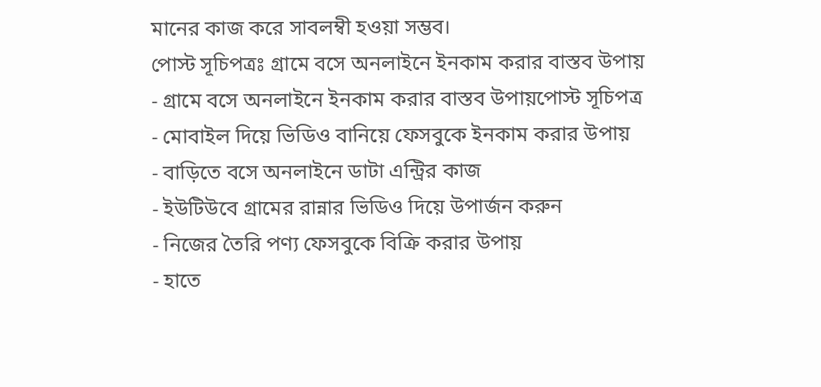মানের কাজ করে সাবলম্বী হওয়া সম্ভব।
পোস্ট সূচিপত্রঃ গ্রামে বসে অনলাইনে ইনকাম করার বাস্তব উপায়
- গ্রামে বসে অনলাইনে ইনকাম করার বাস্তব উপায়পোস্ট সূচিপত্র
- মোবাইল দিয়ে ভিডিও বানিয়ে ফেসবুকে ইনকাম করার উপায়
- বাড়িতে বসে অনলাইনে ডাটা এন্ট্রির কাজ
- ইউটিউবে গ্রামের রান্নার ভিডিও দিয়ে উপার্জন করুন
- নিজের তৈরি পণ্য ফেসবুকে বিক্রি করার উপায়
- হাতে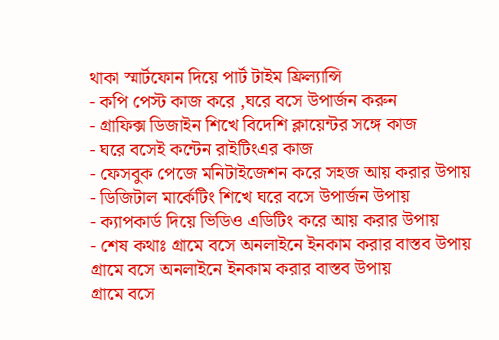থাকা স্মার্টফোন দিয়ে পার্ট টাইম ফ্রিল্যান্সি
- কপি পেস্ট কাজ করে ,ঘরে বসে উপার্জন করুন
- গ্রাফিক্স ডিজাইন শিখে বিদেশি ক্লায়েন্টর সঙ্গে কাজ
- ঘরে বসেই কন্টেন রাইটিংএর কাজ
- ফেসবুক পেজে মনিটাইজেশন করে সহজ আয় করার উপায়
- ডিজিটাল মার্কেটিং শিখে ঘরে বসে উপার্জন উপায়
- ক্যাপকার্ড দিয়ে ভিডিও এডিটিং করে আয় করার উপায়
- শেষ কথাঃ গ্রামে বসে অনলাইনে ইনকাম করার বাস্তব উপায়
গ্রামে বসে অনলাইনে ইনকাম করার বাস্তব উপায়
গ্রামে বসে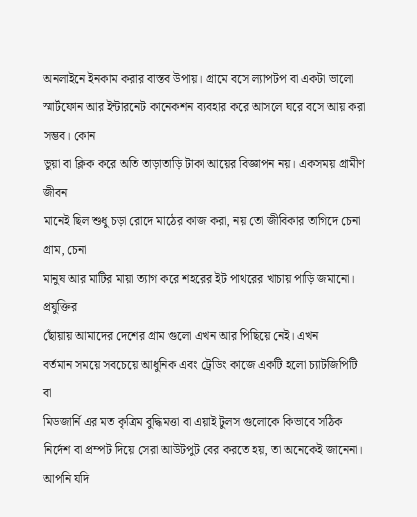অনলাইনে ইনকাম করার বাস্তব উপায়। গ্রামে বসে ল্যাপটপ বা একটা ভালো
স্মার্টফোন আর ইন্টারনেট কানেকশন ব্যবহার করে আসলে ঘরে বসে আয় করা সম্ভব। কোন
ভুয়া বা ক্লিক করে অতি তাড়াতাড়ি টাকা আয়ের বিজ্ঞাপন নয়। একসময় গ্রামীণ জীবন
মানেই ছিল শুধু চড়া রোদে মাঠের কাজ করা, নয় তো জীবিকার তাগিদে চেনা গ্রাম, চেনা
মানুষ আর মাটির মায়া ত্যাগ করে শহরের ইট পাথরের খাচায় পাড়ি জমানো। প্রযুক্তির
ছোঁয়ায় আমাদের দেশের গ্রাম গুলো এখন আর পিছিয়ে নেই। এখন
বর্তমান সময়ে সবচেয়ে আধুনিক এবং ট্রেডিং কাজে একটি হলো চ্যাটজিপিটি বা
মিডজার্নি এর মত কৃত্রিম বুদ্ধিমত্তা বা এয়াই টুলস গুলোকে কিভাবে সঠিক
নির্দেশ বা প্রম্পট দিয়ে সেরা আউটপুট বের করতে হয়, তা অনেকেই জানেনা। আপনি যদি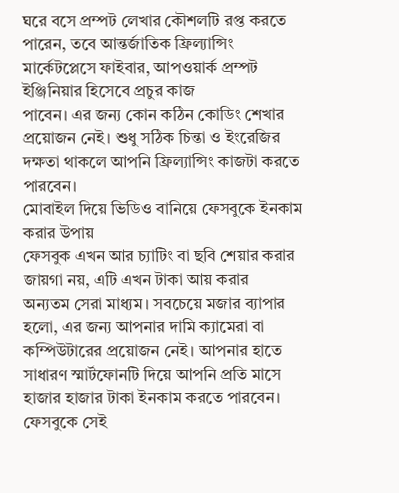ঘরে বসে প্রম্পট লেখার কৌশলটি রপ্ত করতে পারেন, তবে আন্তর্জাতিক ফ্রিল্যান্সিং
মার্কেটপ্লেসে ফাইবার, আপওয়ার্ক প্রম্পট ইঞ্জিনিয়ার হিসেবে প্রচুর কাজ
পাবেন। এর জন্য কোন কঠিন কোডিং শেখার প্রয়োজন নেই। শুধু সঠিক চিন্তা ও ইংরেজির
দক্ষতা থাকলে আপনি ফ্রিল্যান্সিং কাজটা করতে পারবেন।
মোবাইল দিয়ে ভিডিও বানিয়ে ফেসবুকে ইনকাম করার উপায়
ফেসবুক এখন আর চ্যাটিং বা ছবি শেয়ার করার জায়গা নয়, এটি এখন টাকা আয় করার
অন্যতম সেরা মাধ্যম। সবচেয়ে মজার ব্যাপার হলো, এর জন্য আপনার দামি ক্যামেরা বা
কম্পিউটারের প্রয়োজন নেই। আপনার হাতে সাধারণ স্মার্টফোনটি দিয়ে আপনি প্রতি মাসে
হাজার হাজার টাকা ইনকাম করতে পারবেন। ফেসবুকে সেই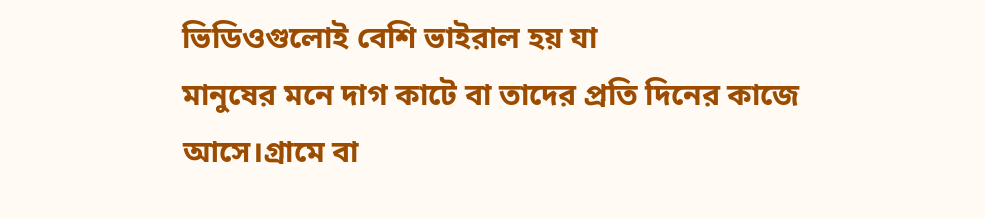ভিডিওগুলোই বেশি ভাইরাল হয় যা
মানুষের মনে দাগ কাটে বা তাদের প্রতি দিনের কাজে আসে।গ্রামে বা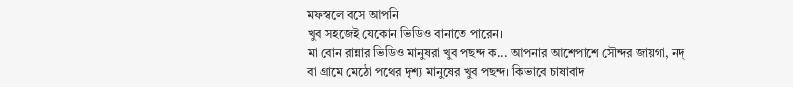মফস্বলে বসে আপনি
খুব সহজেই যেকোন ভিডিও বানাতে পারেন।
মা বোন রান্নার ভিডিও মানুষরা খুব পছন্দ ক... আপনার আশেপাশে সৌন্দর জায়গা, নদ্
বা গ্রামে মেঠো পথের দৃশ্য মানুষের খুব পছন্দ। কিভাবে চাষাবাদ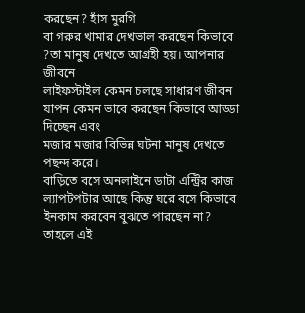করছেন? হাঁস মুরগি
বা গরুর খামার দেখভাল করছেন কিভাবে ?তা মানুষ দেখতে আগ্রহী হয়। আপনার জীবনে
লাইফস্টাইল কেমন চলছে সাধারণ জীবন যাপন কেমন ভাবে করছেন কিভাবে আড্ডা দিচ্ছেন এবং
মজার মজার বিভিন্ন ঘটনা মানুষ দেখতে পছন্দ করে।
বাড়িতে বসে অনলাইনে ডাটা এন্ট্রির কাজ
ল্যাপটপটার আছে কিন্তু ঘরে বসে কিভাবে ইনকাম করবেন বুঝতে পারছেন না? তাহলে এই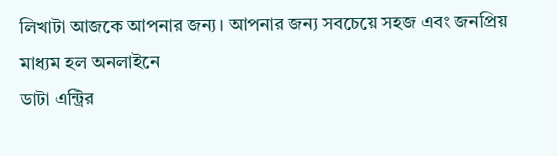লিখাটা আজকে আপনার জন্য। আপনার জন্য সবচেয়ে সহজ এবং জনপ্রিয় মাধ্যম হল অনলাইনে
ডাটা এন্ট্রির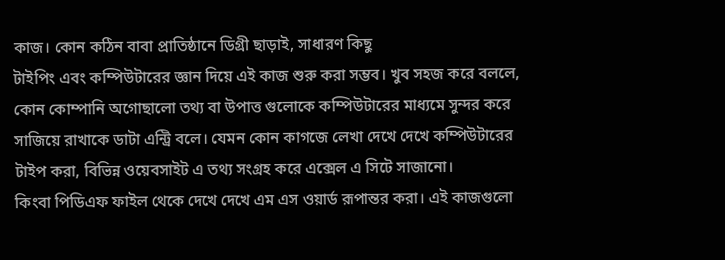কাজ। কোন কঠিন বাবা প্রাতিষ্ঠানে ডিগ্রী ছাড়াই, সাধারণ কিছু
টাইপিং এবং কম্পিউটারের জ্ঞান দিয়ে এই কাজ শুরু করা সম্ভব। খুব সহজ করে বললে,
কোন কোম্পানি অগোছালো তথ্য বা উপাত্ত গুলোকে কম্পিউটারের মাধ্যমে সুন্দর করে
সাজিয়ে রাখাকে ডাটা এন্ট্রি বলে। যেমন কোন কাগজে লেখা দেখে দেখে কম্পিউটারের
টাইপ করা, বিভিন্ন ওয়েবসাইট এ তথ্য সংগ্রহ করে এক্সেল এ সিটে সাজানো।
কিংবা পিডিএফ ফাইল থেকে দেখে দেখে এম এস ওয়ার্ড রূপান্তর করা। এই কাজগুলো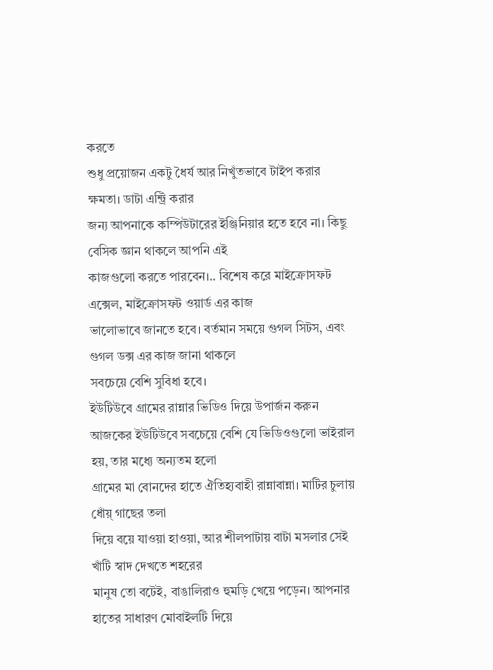করতে
শুধু প্রয়োজন একটু ধৈর্য আর নিখুঁতভাবে টাইপ করার ক্ষমতা। ডাটা এন্ট্রি করার
জন্য আপনাকে কম্পিউটারের ইঞ্জিনিয়ার হতে হবে না। কিছু বেসিক জ্ঞান থাকলে আপনি এই
কাজগুলো করতে পারবেন।.. বিশেষ করে মাইক্রোসফট এক্সেল, মাইক্রোসফট ওয়ার্ড এর কাজ
ভালোভাবে জানতে হবে। বর্তমান সময়ে গুগল সিটস, এবং গুগল ডক্স এর কাজ জানা থাকলে
সবচেয়ে বেশি সুবিধা হবে।
ইউটিউবে গ্রামের রান্নার ভিডিও দিয়ে উপার্জন করুন
আজকের ইউটিউবে সবচেয়ে বেশি যে ভিডিওগুলো ভাইরাল হয়, তার মধ্যে অন্যতম হলো
গ্রামের মা বোনদের হাতে ঐতিহ্যবাহী রান্নাবান্না। মাটির চুলায় ধোঁয়্ গাছের তলা
দিয়ে বয়ে যাওয়া হাওয়া, আর শীলপাটায় বাটা মসলার সেই খাঁটি স্বাদ দেখতে শহরের
মানুষ তো বটেই, বাঙালিরাও হুমড়ি খেয়ে পড়েন। আপনার হাতের সাধারণ মোবাইলটি দিয়ে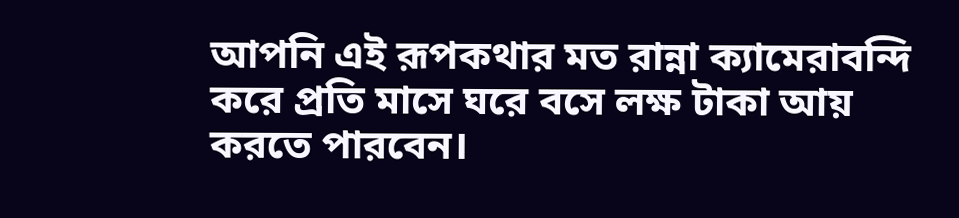আপনি এই রূপকথার মত রান্না ক্যামেরাবন্দি করে প্রতি মাসে ঘরে বসে লক্ষ টাকা আয়
করতে পারবেন।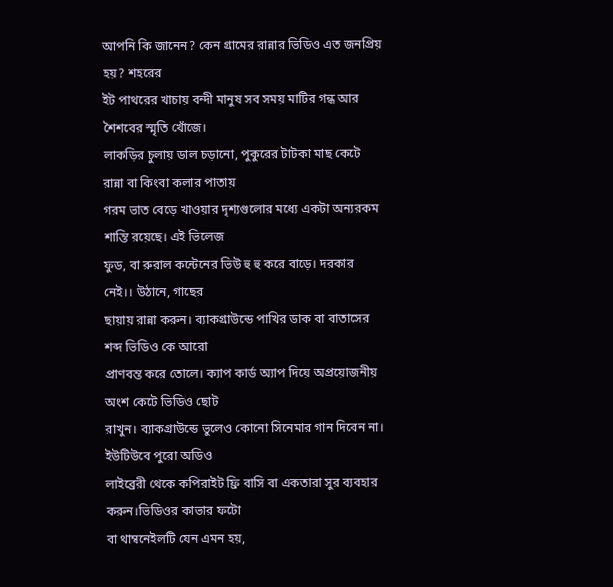আপনি কি জানেন? কেন গ্রামের রান্নার ভিডিও এত জনপ্রিয় হয়? শহরের
ইট পাথরের খাচায় বন্দী মানুষ সব সময় মাটির গন্ধ আর শৈশবের স্মৃতি খোঁজে।
লাকড়ির চুলায় ডাল চড়ানো, পুকুরের টাটকা মাছ কেটে রান্না বা কিংবা কলার পাতায়
গরম ভাত বেড়ে খাওয়ার দৃশ্যগুলোর মধ্যে একটা অন্যরকম শান্তি রয়েছে। এই ভিলেজ
ফুড, বা রুরাল কন্টেনের ভিউ হু হু করে বাড়ে। দরকার নেই।। উঠানে, গাছের
ছায়ায় রান্না করুন। ব্যাকগ্রাউন্ডে পাখির ডাক বা বাতাসের শব্দ ভিডিও কে আরো
প্রাণবন্ত করে তোলে। ক্যাপ কার্ড অ্যাপ দিয়ে অপ্রয়োজনীয় অংশ কেটে ভিডিও ছোট
রাখুন। ব্যাকগ্রাউন্ডে ভুলেও কোনো সিনেমার গান দিবেন না। ইউটিউবে পুরো অডিও
লাইব্রেরী থেকে কপিরাইট ফ্রি বাসি বা একতারা সুর ব্যবহার করুন।ভিডিওর কাভার ফটো
বা থাম্বনেইলটি যেন এমন হয়,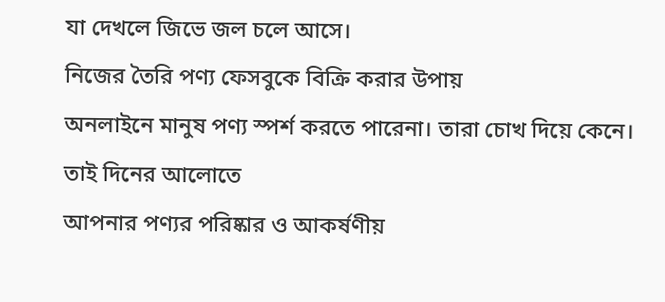যা দেখলে জিভে জল চলে আসে।
নিজের তৈরি পণ্য ফেসবুকে বিক্রি করার উপায়
অনলাইনে মানুষ পণ্য স্পর্শ করতে পারেনা। তারা চোখ দিয়ে কেনে। তাই দিনের আলোতে
আপনার পণ্যর পরিষ্কার ও আকর্ষণীয়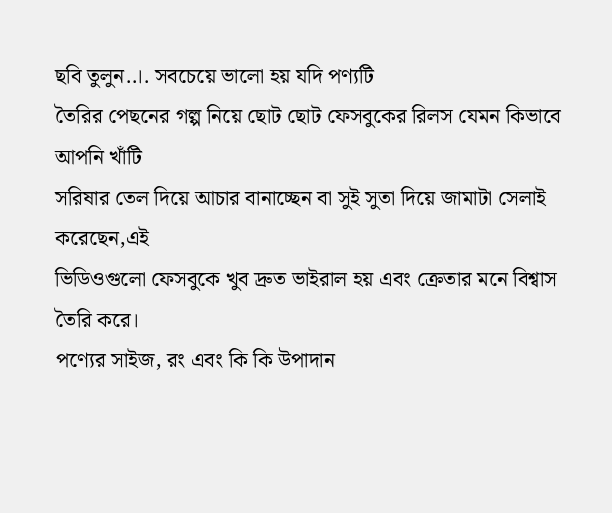ছবি তুলুন..।. সবচেয়ে ভালো হয় যদি পণ্যটি
তৈরির পেছনের গল্প নিয়ে ছোট ছোট ফেসবুকের রিলস যেমন কিভাবে আপনি খাঁটি
সরিষার তেল দিয়ে আচার বানাচ্ছেন বা সুই সুতা দিয়ে জামাটা সেলাই করেছেন,এই
ভিডিওগুলো ফেসবুকে খুব দ্রুত ভাইরাল হয় এবং ক্রেতার মনে বিশ্বাস তৈরি করে।
পণ্যের সাইজ, রং এবং কি কি উপাদান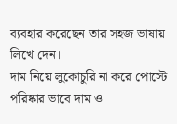ব্যবহার করেছেন তার সহজ ভাষায় লিখে দেন।
দাম নিয়ে লুকোচুরি না করে পোস্টে পরিষ্কার ভাবে দাম ও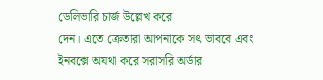ডেলিভারি চার্জ উল্লেখ করে
দেন। এতে ক্রেতারা আপনাকে সৎ ভাববে এবং ইনবক্সে অযথা করে সরাসরি অর্ডার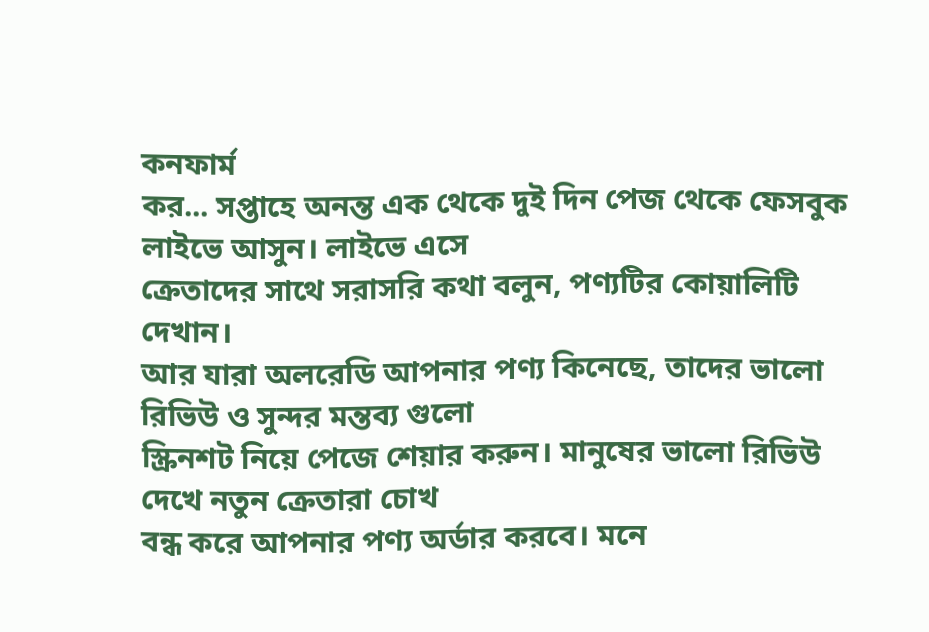কনফার্ম
কর... সপ্তাহে অনন্ত এক থেকে দুই দিন পেজ থেকে ফেসবুক লাইভে আসুন। লাইভে এসে
ক্রেতাদের সাথে সরাসরি কথা বলুন, পণ্যটির কোয়ালিটি দেখান।
আর যারা অলরেডি আপনার পণ্য কিনেছে, তাদের ভালো রিভিউ ও সুন্দর মন্তব্য গুলো
স্ক্রিনশট নিয়ে পেজে শেয়ার করুন। মানুষের ভালো রিভিউ দেখে নতুন ক্রেতারা চোখ
বন্ধ করে আপনার পণ্য অর্ডার করবে। মনে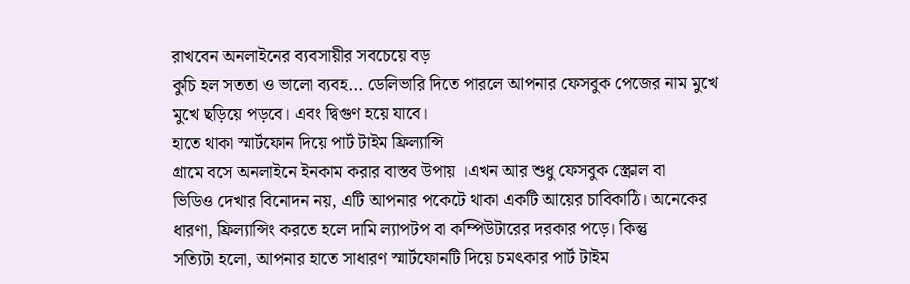রাখবেন অনলাইনের ব্যবসায়ীর সবচেয়ে বড়
কুচি হল সততা ও ভালো ব্যবহ... ডেলিভারি দিতে পারলে আপনার ফেসবুক পেজের নাম মুখে
মুখে ছড়িয়ে পড়বে। এবং দ্বিগুণ হয়ে যাবে।
হাতে থাকা স্মার্টফোন দিয়ে পার্ট টাইম ফ্রিল্যান্সি
গ্রামে বসে অনলাইনে ইনকাম করার বাস্তব উপায় ।এখন আর শুধু ফেসবুক স্ক্রোল বা
ভিডিও দেখার বিনোদন নয়, এটি আপনার পকেটে থাকা একটি আয়ের চাবিকাঠি। অনেকের
ধারণা, ফ্রিল্যান্সিং করতে হলে দামি ল্যাপটপ বা কম্পিউটারের দরকার পড়ে। কিন্তু
সত্যিটা হলো, আপনার হাতে সাধারণ স্মার্টফোনটি দিয়ে চমৎকার পার্ট টাইম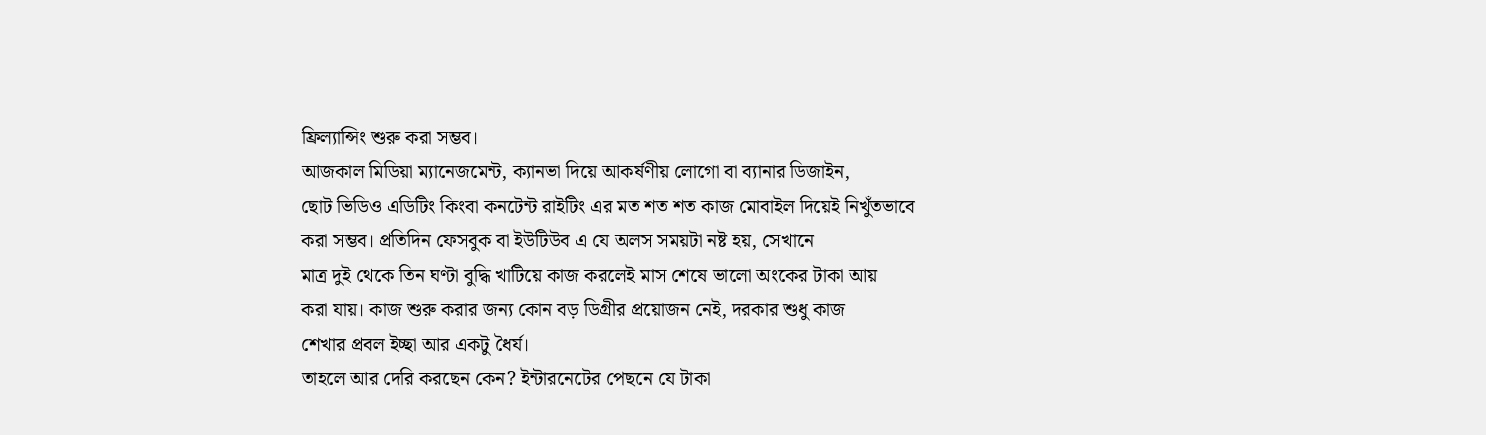ফ্রিল্যান্সিং শুরু করা সম্ভব।
আজকাল মিডিয়া ম্যানেজমেন্ট, ক্যানভা দিয়ে আকর্ষণীয় লোগো বা ব্যানার ডিজাইন,
ছোট ভিডিও এডিটিং কিংবা কনটেন্ট রাইটিং এর মত শত শত কাজ মোবাইল দিয়েই নিখুঁতভাবে
করা সম্ভব। প্রতিদিন ফেসবুক বা ইউটিউব এ যে অলস সময়টা নষ্ট হয়, সেখানে
মাত্র দুই থেকে তিন ঘণ্টা বুদ্ধি খাটিয়ে কাজ করলেই মাস শেষে ভালো অংকের টাকা আয়
করা যায়। কাজ শুরু করার জন্য কোন বড় ডিগ্রীর প্রয়োজন নেই, দরকার শুধু কাজ
শেখার প্রবল ইচ্ছা আর একটু ধৈর্য।
তাহলে আর দেরি করছেন কেন? ইন্টারনেটের পেছনে যে টাকা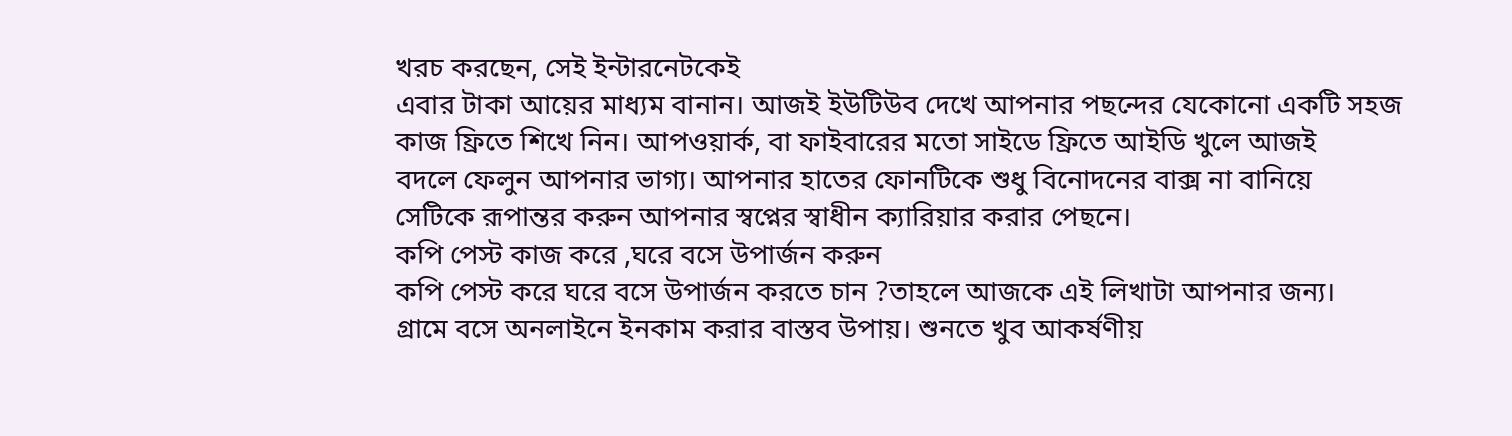খরচ করছেন, সেই ইন্টারনেটকেই
এবার টাকা আয়ের মাধ্যম বানান। আজই ইউটিউব দেখে আপনার পছন্দের যেকোনো একটি সহজ
কাজ ফ্রিতে শিখে নিন। আপওয়ার্ক, বা ফাইবারের মতো সাইডে ফ্রিতে আইডি খুলে আজই
বদলে ফেলুন আপনার ভাগ্য। আপনার হাতের ফোনটিকে শুধু বিনোদনের বাক্স না বানিয়ে
সেটিকে রূপান্তর করুন আপনার স্বপ্নের স্বাধীন ক্যারিয়ার করার পেছনে।
কপি পেস্ট কাজ করে ,ঘরে বসে উপার্জন করুন
কপি পেস্ট করে ঘরে বসে উপার্জন করতে চান ?তাহলে আজকে এই লিখাটা আপনার জন্য।
গ্রামে বসে অনলাইনে ইনকাম করার বাস্তব উপায়। শুনতে খুব আকর্ষণীয়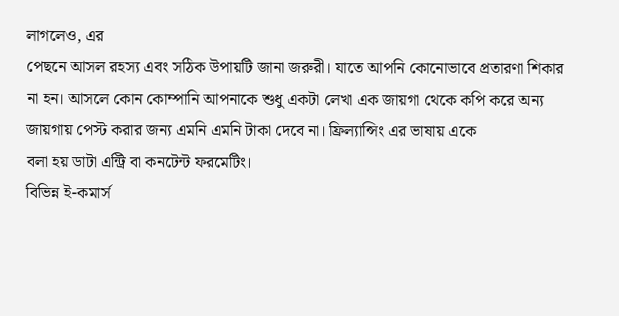লাগলেও, এর
পেছনে আসল রহস্য এবং সঠিক উপায়টি জানা জরুরী। যাতে আপনি কোনোভাবে প্রতারণা শিকার
না হন। আসলে কোন কোম্পানি আপনাকে শুধু একটা লেখা এক জায়গা থেকে কপি করে অন্য
জায়গায় পেস্ট করার জন্য এমনি এমনি টাকা দেবে না। ফ্রিল্যান্সিং এর ভাষায় একে
বলা হয় ডাটা এন্ট্রি বা কনটেন্ট ফরমেটিং।
বিভিন্ন ই-কমার্স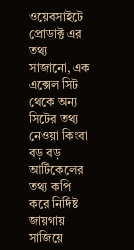ওয়েবসাইটে প্রোডাক্ট এর তথ্য সাজানো, এক এক্সেল সিট থেকে অন্য
সিটের তথ্য নেওয়া কিংবা বড় বড় আর্টিকেলের তথ্য কপি করে নির্দিষ্ট
জায়গায় সাজিয়ে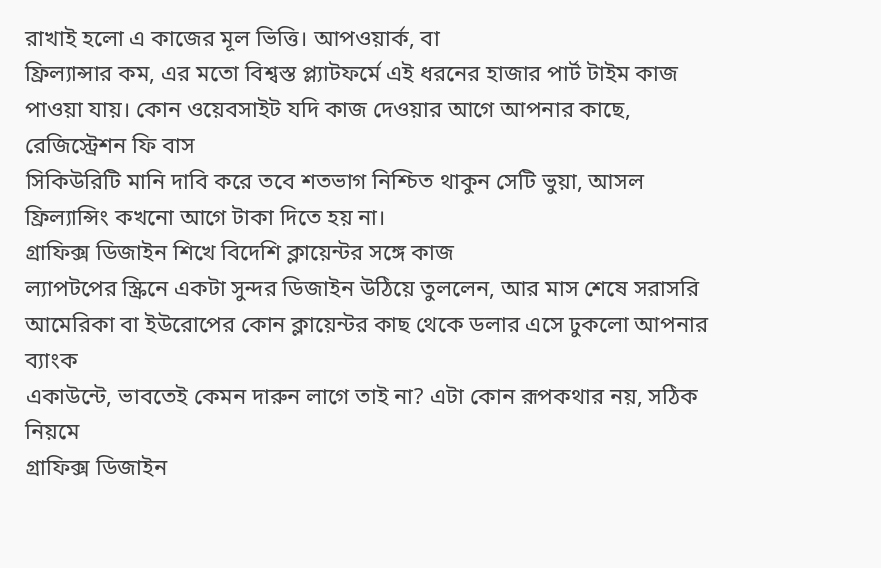রাখাই হলো এ কাজের মূল ভিত্তি। আপওয়ার্ক, বা
ফ্রিল্যান্সার কম, এর মতো বিশ্বস্ত প্ল্যাটফর্মে এই ধরনের হাজার পার্ট টাইম কাজ
পাওয়া যায়। কোন ওয়েবসাইট যদি কাজ দেওয়ার আগে আপনার কাছে, রেজিস্ট্রেশন ফি বাস
সিকিউরিটি মানি দাবি করে তবে শতভাগ নিশ্চিত থাকুন সেটি ভুয়া, আসল
ফ্রিল্যান্সিং কখনো আগে টাকা দিতে হয় না।
গ্রাফিক্স ডিজাইন শিখে বিদেশি ক্লায়েন্টর সঙ্গে কাজ
ল্যাপটপের স্ক্রিনে একটা সুন্দর ডিজাইন উঠিয়ে তুললেন, আর মাস শেষে সরাসরি
আমেরিকা বা ইউরোপের কোন ক্লায়েন্টর কাছ থেকে ডলার এসে ঢুকলো আপনার ব্যাংক
একাউন্টে, ভাবতেই কেমন দারুন লাগে তাই না? এটা কোন রূপকথার নয়, সঠিক নিয়মে
গ্রাফিক্স ডিজাইন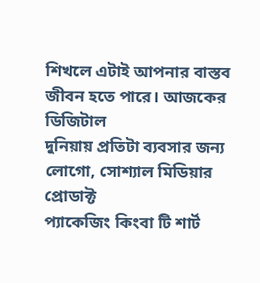শিখলে এটাই আপনার বাস্তব জীবন হতে পারে। আজকের ডিজিটাল
দুনিয়ায় প্রতিটা ব্যবসার জন্য লোগো, সোশ্যাল মিডিয়ার প্রোডাক্ট
প্যাকেজিং কিংবা টি শার্ট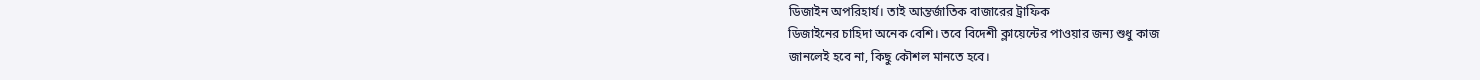ডিজাইন অপরিহার্য। তাই আন্তর্জাতিক বাজারের ট্রাফিক
ডিজাইনের চাহিদা অনেক বেশি। তবে বিদেশী ক্লায়েন্টের পাওয়ার জন্য শুধু কাজ
জানলেই হবে না, কিছু কৌশল মানতে হবে।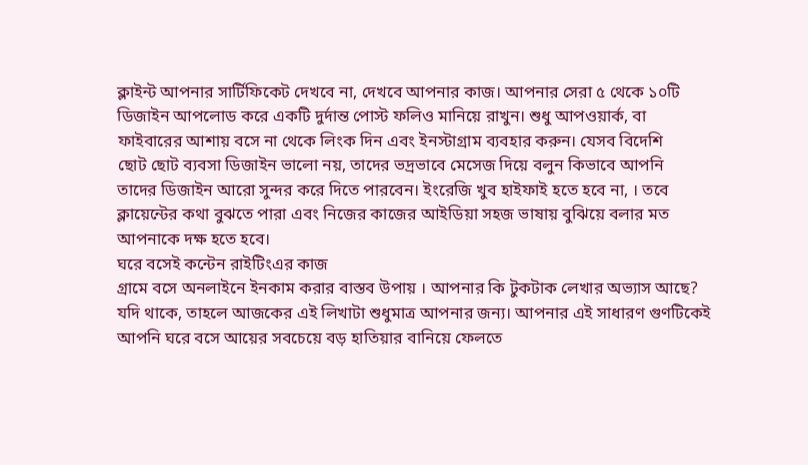ক্লাইন্ট আপনার সার্টিফিকেট দেখবে না, দেখবে আপনার কাজ। আপনার সেরা ৫ থেকে ১০টি
ডিজাইন আপলোড করে একটি দুর্দান্ত পোস্ট ফলিও মানিয়ে রাখুন। শুধু আপওয়ার্ক, বা
ফাইবারের আশায় বসে না থেকে লিংক দিন এবং ইনস্টাগ্রাম ব্যবহার করুন। যেসব বিদেশি
ছোট ছোট ব্যবসা ডিজাইন ভালো নয়, তাদের ভদ্রভাবে মেসেজ দিয়ে বলুন কিভাবে আপনি
তাদের ডিজাইন আরো সুন্দর করে দিতে পারবেন। ইংরেজি খুব হাইফাই হতে হবে না, । তবে
ক্লায়েন্টের কথা বুঝতে পারা এবং নিজের কাজের আইডিয়া সহজ ভাষায় বুঝিয়ে বলার মত
আপনাকে দক্ষ হতে হবে।
ঘরে বসেই কন্টেন রাইটিংএর কাজ
গ্রামে বসে অনলাইনে ইনকাম করার বাস্তব উপায় । আপনার কি টুকটাক লেখার অভ্যাস আছে?
যদি থাকে, তাহলে আজকের এই লিখাটা শুধুমাত্র আপনার জন্য। আপনার এই সাধারণ গুণটিকেই
আপনি ঘরে বসে আয়ের সবচেয়ে বড় হাতিয়ার বানিয়ে ফেলতে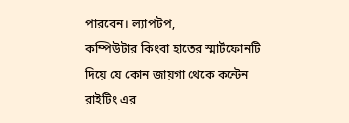পারবেন। ল্যাপটপ,
কম্পিউটার কিংবা হাতের স্মার্টফোনটি দিয়ে যে কোন জায়গা থেকে কন্টেন রাইটিং এর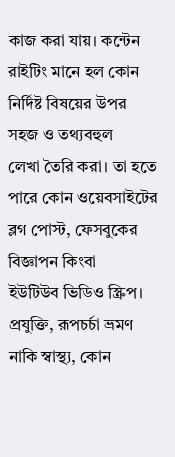কাজ করা যায়। কন্টেন রাইটিং মানে হল কোন নির্দিষ্ট বিষয়ের উপর সহজ ও তথ্যবহুল
লেখা তৈরি করা। তা হতে পারে কোন ওয়েবসাইটের ব্লগ পোস্ট, ফেসবুকের বিজ্ঞাপন কিংবা
ইউটিউব ভিডিও স্ক্রিপ।
প্রযুক্তি, রূপচর্চা ভ্রমণ নাকি স্বাস্থ্য, কোন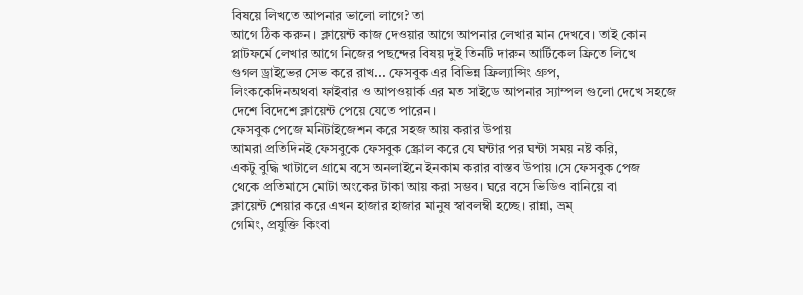বিষয়ে লিখতে আপনার ভালো লাগে? তা
আগে ঠিক করুন। ক্লায়েন্ট কাজ দেওয়ার আগে আপনার লেখার মান দেখবে। তাই কোন
প্লাটফর্মে লেখার আগে নিজের পছন্দের বিষয় দুই তিনটি দারুন আর্টিকেল ফ্রিতে লিখে
গুগল ড্রাইভের সেভ করে রাখ... ফেসবুক এর বিভিন্ন ফ্রিল্যান্সিং গ্রুপ,
লিংককেদিনঅথবা ফাইবার ও আপওয়ার্ক এর মত সাইডে আপনার স্যাম্পল গুলো দেখে সহজে
দেশে বিদেশে ক্লায়েন্ট পেয়ে যেতে পারেন।
ফেসবুক পেজে মনিটাইজেশন করে সহজ আয় করার উপায়
আমরা প্রতিদিনই ফেসবুকে ফেসবুক স্ক্রোল করে যে ঘন্টার পর ঘন্টা সময় নষ্ট করি,
একটু বুদ্ধি খাটালে গ্রামে বসে অনলাইনে ইনকাম করার বাস্তব উপায় ।সে ফেসবুক পেজ
থেকে প্রতিমাসে মোটা অংকের টাকা আয় করা সম্ভব। ঘরে বসে ভিডিও বানিয়ে বা
ক্লায়েন্ট শেয়ার করে এখন হাজার হাজার মানুষ স্বাবলম্বী হচ্ছে। রান্না, ভ্রম্
গেমিং, প্রযুক্তি কিংবা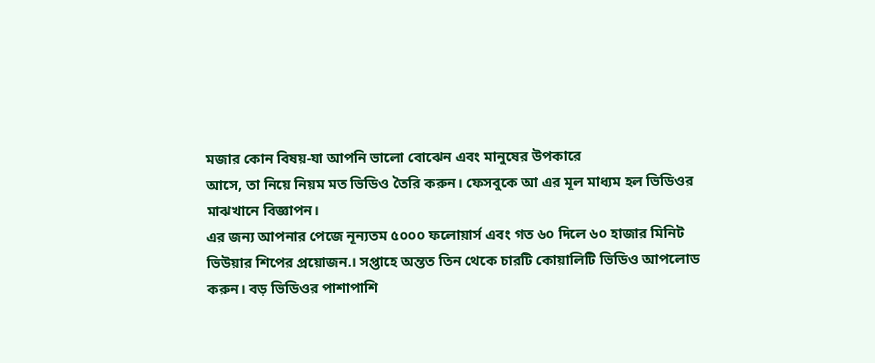মজার কোন বিষয়-যা আপনি ভালো বোঝেন এবং মানুষের উপকারে
আসে, তা নিয়ে নিয়ম মত ভিডিও তৈরি করুন। ফেসবুকে আ এর মূল মাধ্যম হল ভিডিওর
মাঝখানে বিজ্ঞাপন।
এর জন্য আপনার পেজে নূন্যতম ৫০০০ ফলোয়ার্স এবং গত ৬০ দিলে ৬০ হাজার মিনিট
ভিউয়ার শিপের প্রয়োজন.। সপ্তাহে অন্তত তিন থেকে চারটি কোয়ালিটি ভিডিও আপলোড
করুন। বড় ভিডিওর পাশাপাশি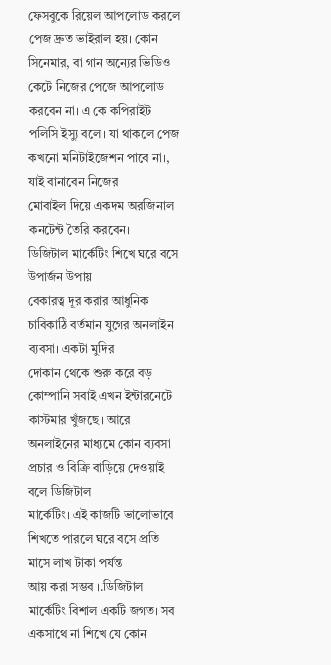ফেসবুকে রিয়েল আপলোড করলে পেজ দ্রুত ভাইরাল হয়। কোন
সিনেমার, বা গান অন্যের ভিডিও কেটে নিজের পেজে আপলোড করবেন না। এ কে কপিরাইট
পলিসি ইস্যু বলে। যা থাকলে পেজ কখনো মনিটাইজেশন পাবে না।, যাই বানাবেন নিজের
মোবাইল দিয়ে একদম অরজিনাল কনটেন্ট তৈরি করবেন।
ডিজিটাল মার্কেটিং শিখে ঘরে বসে উপার্জন উপায়
বেকারত্ব দূর করার আধুনিক চাবিকাঠি বর্তমান যুগের অনলাইন ব্যবসা। একটা মুদির
দোকান থেকে শুরু করে বড় কোম্পানি সবাই এখন ইন্টারনেটে কাস্টমার খুঁজছে। আরে
অনলাইনের মাধ্যমে কোন ব্যবসা প্রচার ও বিক্রি বাড়িয়ে দেওয়াই বলে ডিজিটাল
মার্কেটিং। এই কাজটি ভালোভাবে শিখতে পারলে ঘরে বসে প্রতি মাসে লাখ টাকা পর্যন্ত
আয় করা সম্ভব ।.ডিজিটাল মার্কেটিং বিশাল একটি জগত। সব একসাথে না শিখে যে কোন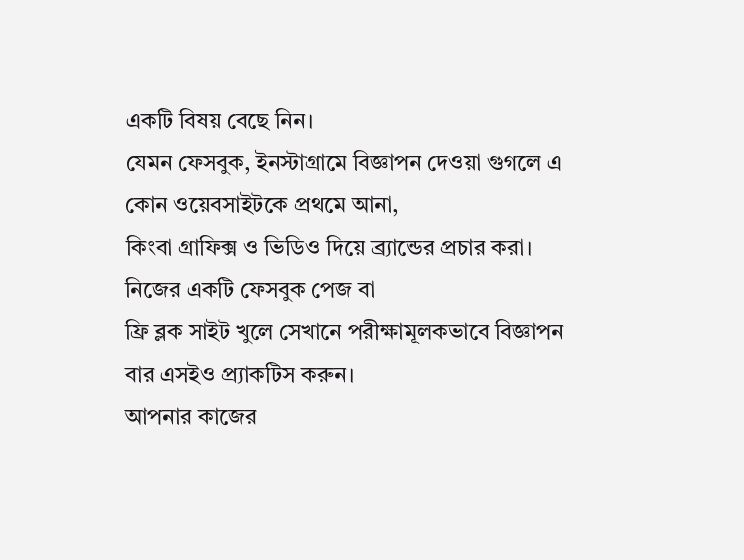একটি বিষয় বেছে নিন।
যেমন ফেসবুক, ইনস্টাগ্রামে বিজ্ঞাপন দেওয়া গুগলে এ কোন ওয়েবসাইটকে প্রথমে আনা,
কিংবা গ্রাফিক্স ও ভিডিও দিয়ে ব্র্যান্ডের প্রচার করা। নিজের একটি ফেসবুক পেজ বা
ফ্রি ব্লক সাইট খুলে সেখানে পরীক্ষামূলকভাবে বিজ্ঞাপন বার এসইও প্র্যাকটিস করুন।
আপনার কাজের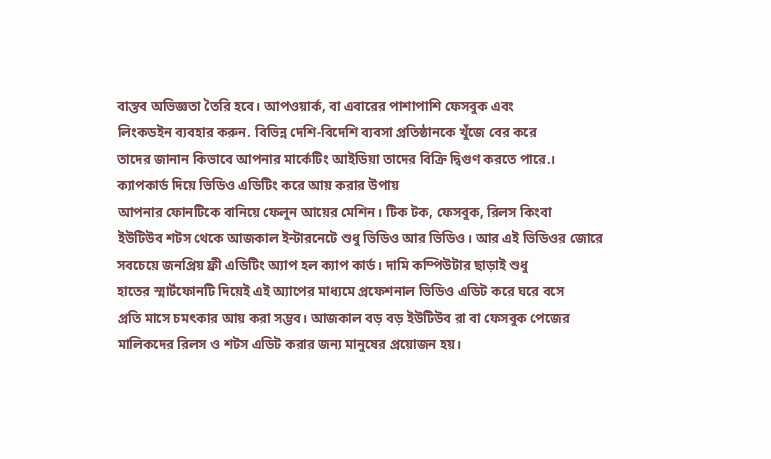বাস্তব অভিজ্ঞতা তৈরি হবে। আপওয়ার্ক, বা এবারের পাশাপাশি ফেসবুক এবং
লিংকডইন ব্যবহার করুন. বিভিন্ন দেশি-বিদেশি ব্যবসা প্রতিষ্ঠানকে খুঁজে বের করে
তাদের জানান কিভাবে আপনার মার্কেটিং আইডিয়া তাদের বিক্রি দ্বিগুণ করতে পারে.।
ক্যাপকার্ড দিয়ে ভিডিও এডিটিং করে আয় করার উপায়
আপনার ফোনটিকে বানিয়ে ফেলুন আয়ের মেশিন। টিক টক, ফেসবুক, রিলস কিংবা
ইউটিউব শটস থেকে আজকাল ইন্টারনেটে শুধু ভিডিও আর ভিডিও। আর এই ভিডিওর জোরে
সবচেয়ে জনপ্রিয় ফ্রী এডিটিং অ্যাপ হল ক্যাপ কার্ড। দামি কম্পিউটার ছাড়াই শুধু
হাতের স্মার্টফোনটি দিয়েই এই অ্যাপের মাধ্যমে প্রফেশনাল ভিডিও এডিট করে ঘরে বসে
প্রতি মাসে চমৎকার আয় করা সম্ভব। আজকাল বড় বড় ইউটিউব রা বা ফেসবুক পেজের
মালিকদের রিলস ও শটস এডিট করার জন্য মানুষের প্রয়োজন হয়।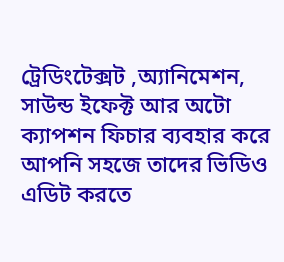ট্রেডিংটেক্সট ,অ্যানিমেশন, সাউন্ড ইফেক্ট আর অটো ক্যাপশন ফিচার ব্যবহার করে
আপনি সহজে তাদের ভিডিও এডিট করতে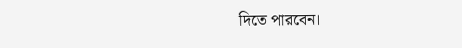দিতে পারবেন।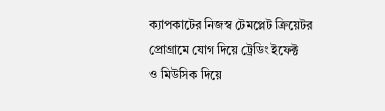ক্যাপকাটের নিজস্ব টেমপ্লেট ক্রিয়েটর প্রোগ্রামে যোগ দিয়ে ট্রেডিং ইফেক্ট
ও মিউসিক দিয়ে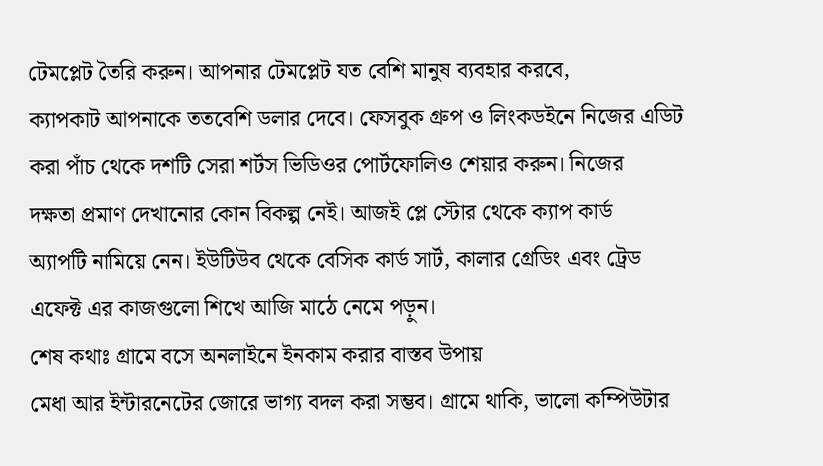টেমপ্লেট তৈরি করুন। আপনার টেমপ্লেট যত বেশি মানুষ ব্যবহার করবে,
ক্যাপকাট আপনাকে ততবেশি ডলার দেবে। ফেসবুক গ্রুপ ও লিংকডইনে নিজের এডিট
করা পাঁচ থেকে দশটি সেরা শর্টস ভিডিওর পোর্টফোলিও শেয়ার করুন। নিজের
দক্ষতা প্রমাণ দেখানোর কোন বিকল্প নেই। আজই প্লে স্টোর থেকে ক্যাপ কার্ড
অ্যাপটি নামিয়ে নেন। ইউটিউব থেকে বেসিক কার্ড সার্ট, কালার গ্রেডিং এবং ট্রেড
এফেক্ট এর কাজগুলো শিখে আজি মাঠে নেমে পড়ুন।
শেষ কথাঃ গ্রামে বসে অনলাইনে ইনকাম করার বাস্তব উপায়
মেধা আর ইন্টারনেটের জোরে ভাগ্য বদল করা সম্ভব। গ্রামে থাকি, ভালো কম্পিউটার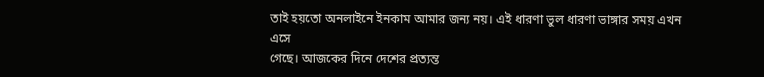তাই হয়তো অনলাইনে ইনকাম আমার জন্য নয়। এই ধারণা ভুল ধারণা ভাঙ্গার সময় এখন এসে
গেছে। আজকের দিনে দেশের প্রত্যন্ত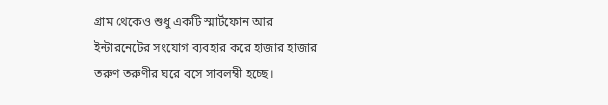গ্রাম থেকেও শুধু একটি স্মার্টফোন আর
ইন্টারনেটের সংযোগ ব্যবহার করে হাজার হাজার তরুণ তরুণীর ঘরে বসে সাবলম্বী হচ্ছে।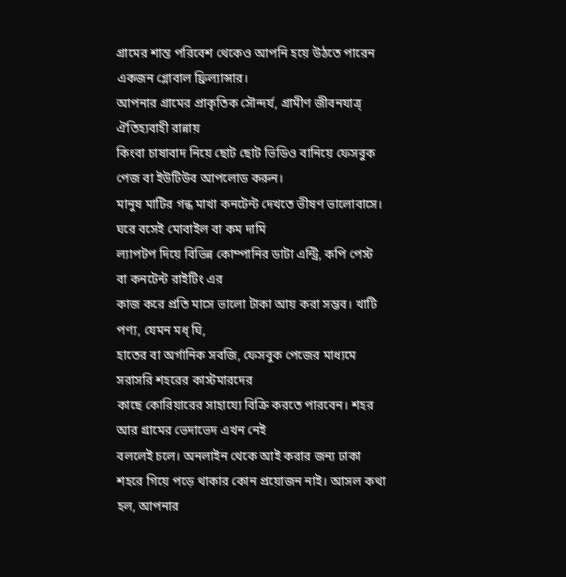গ্রামের শান্ত পরিবেশ থেকেও আপনি হয়ে উঠতে পারেন একজন গ্লোবাল ফ্রিল্যান্সার।
আপনার গ্রামের প্রাকৃতিক সৌন্দর্য, গ্রামীণ জীবনযাত্র্ ঐতিহ্যবাহী রান্নায়
কিংবা চাষাবাদ নিয়ে ছোট ছোট ভিডিও বানিয়ে ফেসবুক পেজ বা ইউটিউব আপলোড করুন।
মানুষ মাটির গন্ধ মাখা কনটেন্ট দেখতে ভীষণ ভালোবাসে।
ঘরে বসেই মোবাইল বা কম দামি
ল্যাপটপ দিয়ে বিভিন্ন কোম্পানির ডাটা এন্ট্রি, কপি পেস্ট বা কনটেন্ট রাইটিং এর
কাজ করে প্রতি মাসে ভালো টাকা আয় করা সম্ভব। খাটি পণ্য, যেমন মধ্ ঘি,
হাতের বা অর্গানিক সবজি, ফেসবুক পেজের মাধ্যমে সরাসরি শহরের কাস্টমারদের
কাছে কোরিয়ারের সাহায্যে বিক্রি করতে পারবেন। শহর আর গ্রামের ভেদাভেদ এখন নেই
বললেই চলে। অনলাইন থেকে আই করার জন্য ঢাকা শহরে গিয়ে পড়ে থাকার কোন প্রয়োজন নাই। আসল কথা হল, আপনার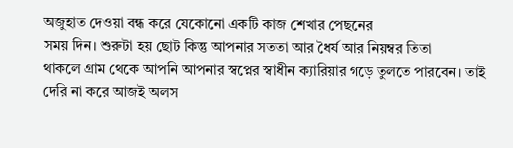অজুহাত দেওয়া বন্ধ করে যেকোনো একটি কাজ শেখার পেছনের
সময় দিন। শুরুটা হয় ছোট কিন্তু আপনার সততা আর ধৈর্য আর নিয়ম্বর তিতা
থাকলে গ্রাম থেকে আপনি আপনার স্বপ্নের স্বাধীন ক্যারিয়ার গড়ে তুলতে পারবেন। তাই
দেরি না করে আজই অলস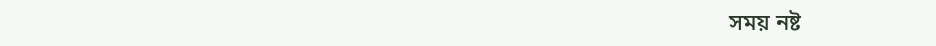সময় নষ্ট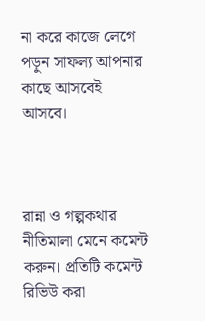না করে কাজে লেগে পড়ুন সাফল্য আপনার কাছে আসবেই
আসবে।



রান্না ও গল্পকথার নীতিমালা মেনে কমেন্ট করুন। প্রতিটি কমেন্ট রিভিউ করা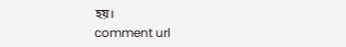হয়।
comment url